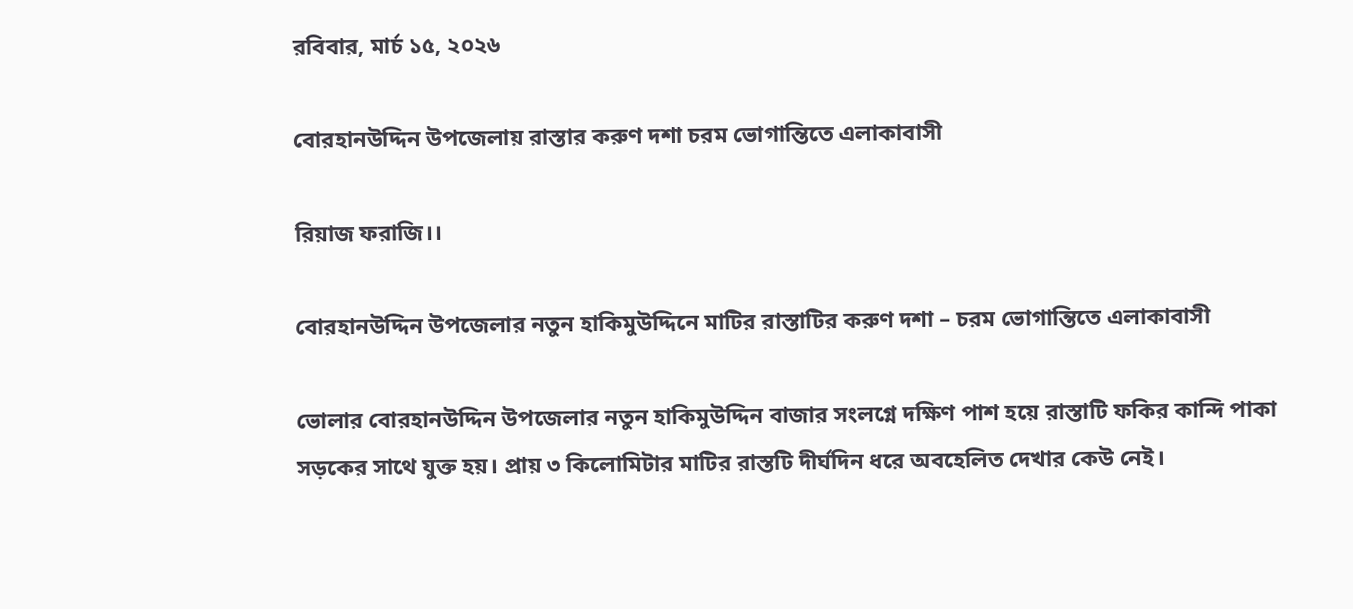রবিবার, মার্চ ১৫, ২০২৬

বোরহানউদ্দিন উপজেলায় রাস্তার করুণ দশা চরম ভোগান্তিতে এলাকাবাসী

রিয়াজ ফরাজি।।

বোরহানউদ্দিন উপজেলার নতুন হাকিমুউদ্দিনে মাটির রাস্তাটির করুণ দশা – চরম ভোগান্তিতে এলাকাবাসী

ভোলার বোরহানউদ্দিন উপজেলার নতুন হাকিমুউদ্দিন বাজার সংলগ্নে দক্ষিণ পাশ হয়ে রাস্তাটি ফকির কান্দি পাকা সড়কের সাথে যুক্ত হয়। প্রায় ৩ কিলোমিটার মাটির রাস্তটি দীর্ঘদিন ধরে অবহেলিত দেখার কেউ নেই।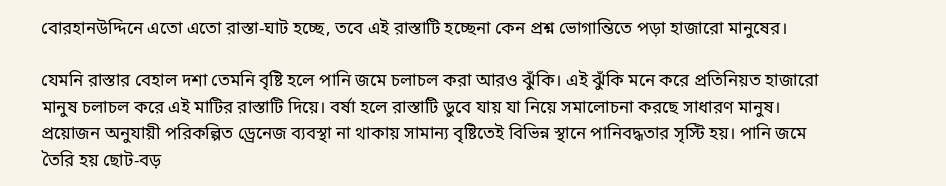বোরহানউদ্দিনে এতো এতো রাস্তা-ঘাট হচ্ছে, তবে এই রাস্তাটি হচ্ছেনা কেন প্রশ্ন ভোগান্তিতে পড়া হাজারো মানুষের।

যেমনি রাস্তার বেহাল দশা তেমনি বৃষ্টি হলে পানি জমে চলাচল করা আরও ঝুঁকি। এই ঝুঁকি মনে করে প্রতিনিয়ত হাজারো মানুষ চলাচল করে এই মাটির রাস্তাটি দিয়ে। বর্ষা হলে রাস্তাটি ডুবে যায় যা নিয়ে সমালোচনা করছে সাধারণ মানুষ। প্রয়োজন অনুযায়ী পরিকল্পিত ড্রেনেজ ব্যবস্থা না থাকায় সামান্য বৃষ্টিতেই বিভিন্ন স্থানে পানিবদ্ধতার সৃস্টি হয়। পানি জমে তৈরি হয় ছোট-বড়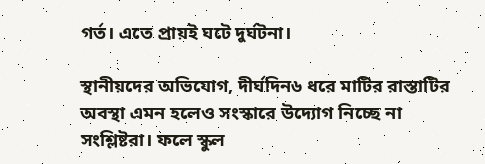গর্ত। এতে প্রায়ই ঘটে দুর্ঘটনা।

স্থানীয়দের অভিযোগ, দীর্ঘদিন৬ ধরে মাটির রাস্তাটির অবস্থা এমন হলেও সংস্কারে উদ্যোগ নিচ্ছে না সংশ্লিষ্টরা। ফলে স্কুল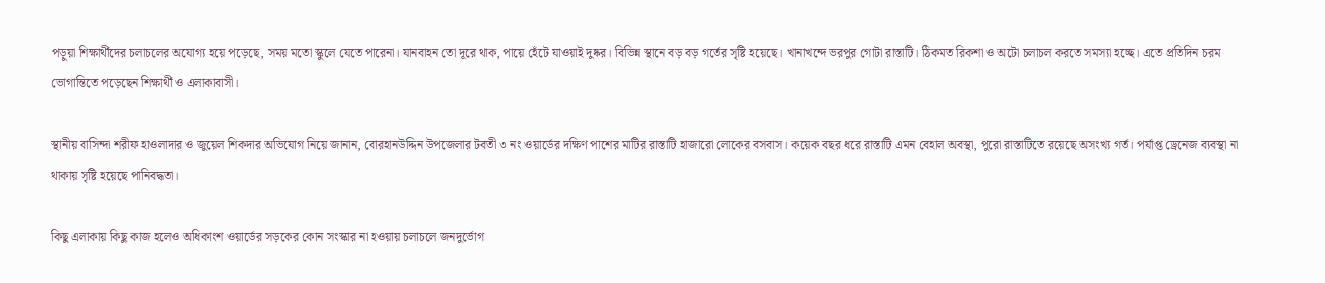পড়ুয়া শিক্ষার্থীদের চলাচলের অযোগ্য হয়ে পড়েছে, সময় মতো স্কুলে যেতে পারেনা। যানবাহন তো দূরে থাক, পায়ে হেঁটে যাওয়াই দুষ্কর। বিভিন্ন স্থানে বড় বড় গর্তের সৃষ্টি হয়েছে। খানাখন্দে ভরপুর গোটা রাস্তাটি। ঠিকমত রিকশা ও অটো চলাচল করতে সমস্যা হচ্ছে। এতে প্রতিদিন চরম ভোগান্তিতে পড়েছেন শিক্ষার্থী ও এলাকাবাসী।

স্থানীয় বাসিন্দা শরীফ হাওলাদার ও জুয়েল শিকদার অভিযোগ নিয়ে জানান, বোরহানউদ্দিন উপজেলার টবতী ৩ নং ওয়ার্ডের দক্ষিণ পাশের মাটির রাস্তাটি হাজারো লোকের বসবাস। কয়েক বছর ধরে রাস্তাটি এমন বেহাল অবস্থা, পুরো রাস্তাটিতে রয়েছে অসংখ্য গর্ত। পর্যাপ্ত ড্রেনেজ ব্যবস্থা না থাকায় সৃষ্টি হয়েছে পানিবদ্ধতা।

কিছু এলাকায় কিছু কাজ হলেও অধিকাংশ ওয়ার্ডের সড়কের কোন সংস্কার না হওয়ায় চলাচলে জনদুর্ভোগ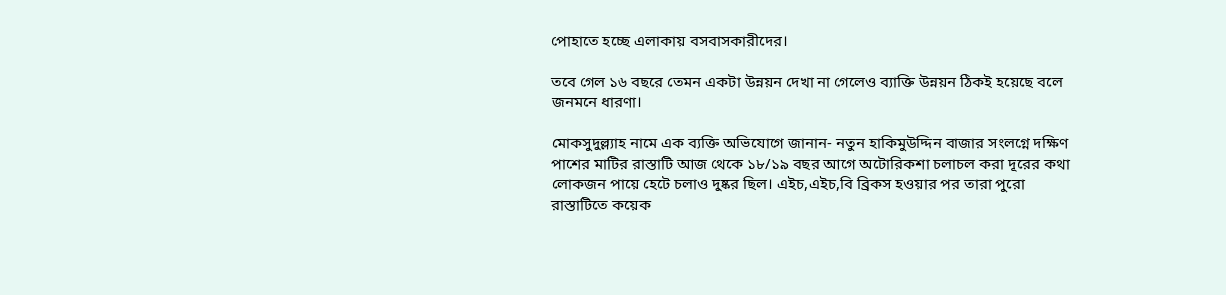পোহাতে হচ্ছে এলাকায় বসবাসকারীদের।

তবে গেল ১৬ বছরে তেমন একটা উন্নয়ন দেখা না গেলেও ব্যাক্তি উন্নয়ন ঠিকই হয়েছে বলে জনমনে ধারণা।

মোকসুদুল্ল্যাহ নামে এক ব্যক্তি অভিযোগে জানান- নতুন হাকিমুউদ্দিন বাজার সংলগ্নে দক্ষিণ পাশের মাটির রাস্তাটি আজ থেকে ১৮/১৯ বছর আগে অটোরিকশা চলাচল করা দূরের কথা লোকজন পায়ে হেটে চলাও দুষ্কর ছিল। এইচ,এইচ,বি ব্রিকস হওয়ার পর তারা পুরো রাস্তাটিতে কয়েক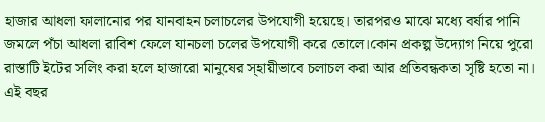হাজার আধলা ফালানোর পর যানবাহন চলাচলের উপযোগী হয়েছে। তারপরও মাঝে মধ্যে বর্ষার পানি জমলে পঁচা আধলা রাবিশ ফেলে যানচলা চলের উপযোগী করে তোলে।কোন প্রকল্প উদ্যোগ নিয়ে পুরো রাস্তাটি ইটের সলিং করা হলে হাজারো মানুষের স্হায়ীভাবে চলাচল করা আর প্রতিবন্ধকতা সৃষ্টি হতো না। এই বছর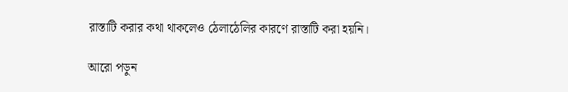রাস্তাটি করার কথা থাকলেও ঠেলাঠেলির কারণে রাস্তাটি করা হয়নি।

আরো পড়ুন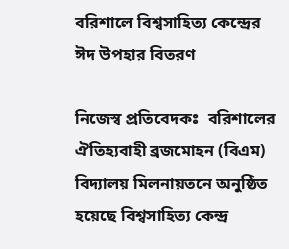বরিশালে বিশ্বসাহিত্য কেন্দ্রের ঈদ উপহার বিতরণ

নিজেস্ব প্রতিবেদকঃ  বরিশালের ঐতিহ্যবাহী ব্রজমোহন (বিএম) বিদ্যালয় মিলনায়তনে অনুষ্ঠিত হয়েছে বিশ্বসাহিত্য কেন্দ্র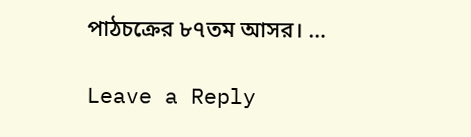পাঠচক্রের ৮৭তম আসর। …

Leave a Reply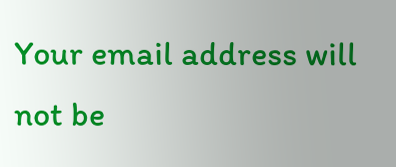Your email address will not be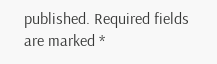published. Required fields are marked *